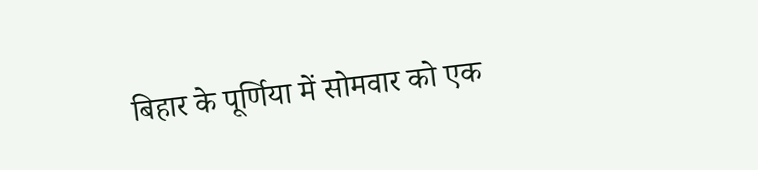बिहार के पूर्णिया में सोमवार को एक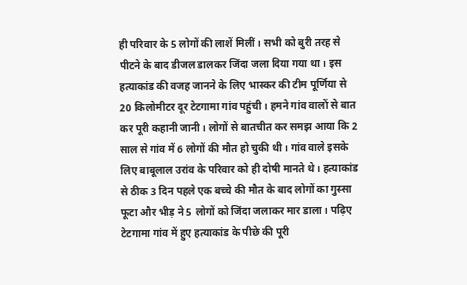ही परिवार के 5 लोगों की लाशें मिलीं। सभी को बुरी तरह से पीटने के बाद डीजल डालकर जिंदा जला दिया गया था। इस हत्याकांड की वजह जानने के लिए भास्कर की टीम पूर्णिया से 20 किलोमीटर दूर टेटगामा गांव पहुंची। हमने गांव वालों से बात कर पूरी कहानी जानी। लोगों से बातचीत कर समझ आया कि 2 साल से गांव में 6 लोगों की मौत हो चुकी थी। गांव वाले इसके लिए बाबूलाल उरांव के परिवार को ही दोषी मानते थे। हत्याकांड से ठीक 3 दिन पहले एक बच्चे की मौत के बाद लोगों का गुस्सा फूटा और भीड़ ने 5 लोगों को जिंदा जलाकर मार डाला। पढ़िए टेटगामा गांव में हुए हत्याकांड के पीछे की पूरी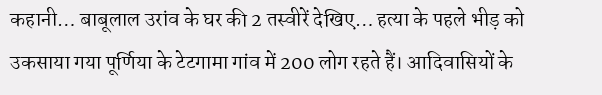कहानी… बाबूलाल उरांव के घर की 2 तस्वीरें देखिए… हत्या के पहले भीड़ को उकसाया गया पूर्णिया के टेटगामा गांव में 200 लोग रहते हैं। आदिवासियों के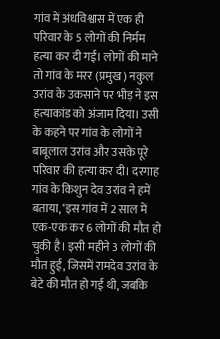गांव में अंधविश्वास में एक ही परिवार के 5 लोगों की निर्मम हत्या कर दी गई। लोगों की माने तो गांव के मरर (प्रमुख) नकुल उरांव के उकसाने पर भीड़ ने इस हत्याकांड को अंजाम दिया। उसी के कहने पर गांव के लोगों ने बाबूलाल उरांव और उसके पूरे परिवार की हत्या कर दी। दरगाह गांव के किशुन देव उरांव ने हमें बताया, ‘इस गांव में 2 साल में एक-एक कर 6 लोगों की मौत हो चुकी है। इसी महीने 3 लोगों की मौत हुई, जिसमें रामदेव उरांव के बेटे की मौत हो गई थी, जबकि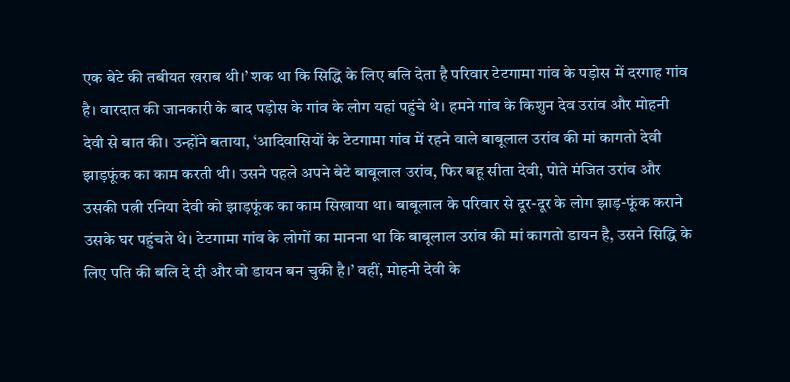एक बेटे की तबीयत खराब थी।’ शक था कि सिद्धि के लिए बलि देता है परिवार टेटगामा गांव के पड़ोस में दरगाह गांव है। वारदात की जानकारी के बाद पड़ोस के गांव के लोग यहां पहुंचे थे। हमने गांव के किशुन देव उरांव और मोहनी देवी से बात की। उन्होंने बताया, ‘आदिवासियों के टेटगामा गांव में रहने वाले बाबूलाल उरांव की मां कागतो देवी झाड़फूंक का काम करती थी। उसने पहले अपने बेटे बाबूलाल उरांव, फिर बहू सीता देवी, पोते मंजित उरांव और उसकी पत्नी रनिया देवी को झाड़फूंक का काम सिखाया था। बाबूलाल के परिवार से दूर-दूर के लोग झाड़-फूंक कराने उसके घर पहुंचते थे। टेटगामा गांव के लोगों का मानना था कि बाबूलाल उरांव की मां कागतो डायन है, उसने सिद्धि के लिए पति की बलि दे दी और वो डायन बन चुकी है।’ वहीं, मोहनी देवी के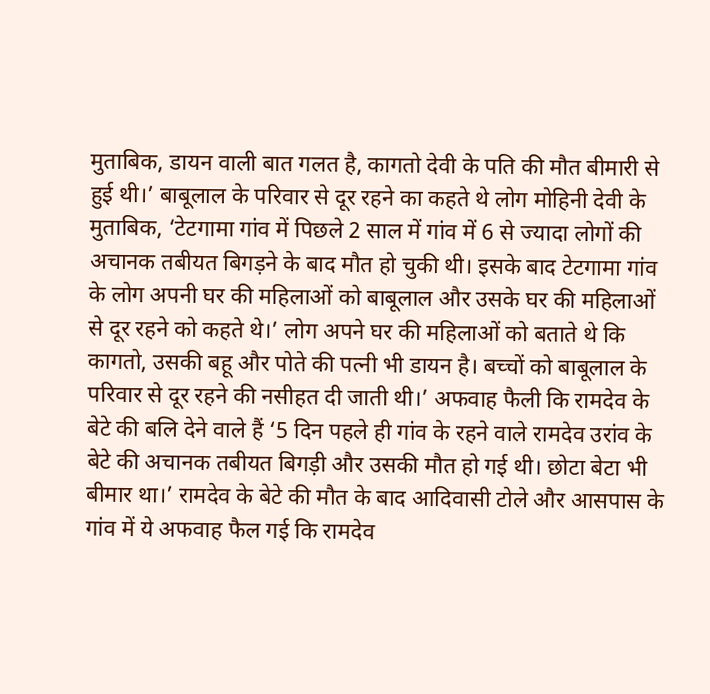मुताबिक, डायन वाली बात गलत है, कागतो देवी के पति की मौत बीमारी से हुई थी।’ बाबूलाल के परिवार से दूर रहने का कहते थे लोग मोहिनी देवी के मुताबिक, ‘टेटगामा गांव में पिछले 2 साल में गांव में 6 से ज्यादा लोगों की अचानक तबीयत बिगड़ने के बाद मौत हो चुकी थी। इसके बाद टेटगामा गांव के लोग अपनी घर की महिलाओं को बाबूलाल और उसके घर की महिलाओं से दूर रहने को कहते थे।’ लोग अपने घर की महिलाओं को बताते थे कि कागतो, उसकी बहू और पोते की पत्नी भी डायन है। बच्चों को बाबूलाल के परिवार से दूर रहने की नसीहत दी जाती थी।’ अफवाह फैली कि रामदेव के बेटे की बलि देने वाले हैं ‘5 दिन पहले ही गांव के रहने वाले रामदेव उरांव के बेटे की अचानक तबीयत बिगड़ी और उसकी मौत हो गई थी। छोटा बेटा भी बीमार था।’ रामदेव के बेटे की मौत के बाद आदिवासी टोले और आसपास के गांव में ये अफवाह फैल गई कि रामदेव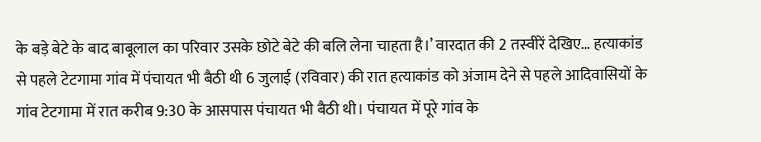के बड़े बेटे के बाद बाबूलाल का परिवार उसके छोटे बेटे की बलि लेना चाहता है।’ वारदात की 2 तस्वीरें देखिए… हत्याकांड से पहले टेटगामा गांव में पंचायत भी बैठी थी 6 जुलाई (रविवार) की रात हत्याकांड को अंजाम देने से पहले आदिवासियों के गांव टेटगामा में रात करीब 9:30 के आसपास पंचायत भी बैठी थी। पंचायत में पूरे गांव के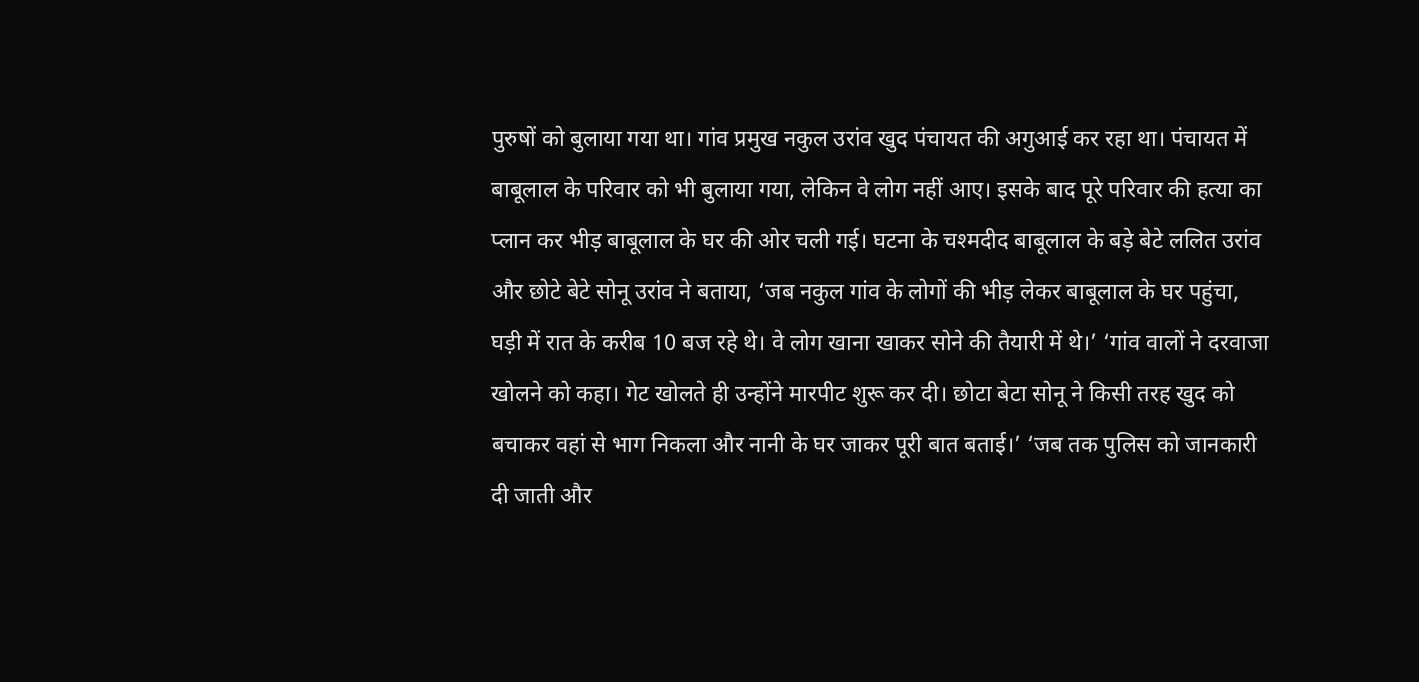पुरुषों को बुलाया गया था। गांव प्रमुख नकुल उरांव खुद पंचायत की अगुआई कर रहा था। पंचायत में बाबूलाल के परिवार को भी बुलाया गया, लेकिन वे लोग नहीं आए। इसके बाद पूरे परिवार की हत्या का प्लान कर भीड़ बाबूलाल के घर की ओर चली गई। घटना के चश्मदीद बाबूलाल के बड़े बेटे ललित उरांव और छोटे बेटे सोनू उरांव ने बताया, ‘जब नकुल गांव के लोगों की भीड़ लेकर बाबूलाल के घर पहुंचा, घड़ी में रात के करीब 10 बज रहे थे। वे लोग खाना खाकर सोने की तैयारी में थे।’ ‘गांव वालों ने दरवाजा खोलने को कहा। गेट खोलते ही उन्होंने मारपीट शुरू कर दी। छोटा बेटा सोनू ने किसी तरह खुद को बचाकर वहां से भाग निकला और नानी के घर जाकर पूरी बात बताई।’ ‘जब तक पुलिस को जानकारी दी जाती और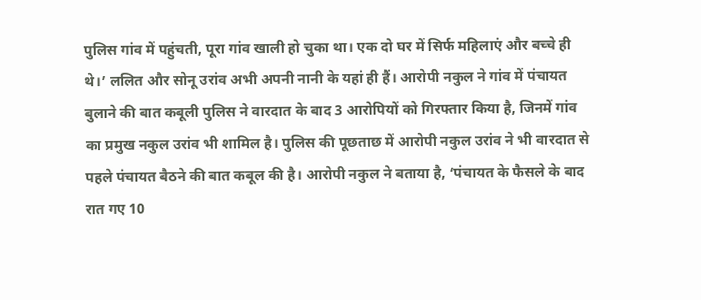पुलिस गांव में पहुंचती, पूरा गांव खाली हो चुका था। एक दो घर में सिर्फ महिलाएं और बच्चे ही थे।’ ललित और सोनू उरांव अभी अपनी नानी के यहां ही हैं। आरोपी नकुल ने गांव में पंचायत बुलाने की बात कबूली पुलिस ने वारदात के बाद 3 आरोपियों को गिरफ्तार किया है, जिनमें गांव का प्रमुख नकुल उरांव भी शामिल है। पुलिस की पूछताछ में आरोपी नकुल उरांव ने भी वारदात से पहले पंचायत बैठने की बात कबूल की है। आरोपी नकुल ने बताया है, ‘पंचायत के फैसले के बाद रात गए 10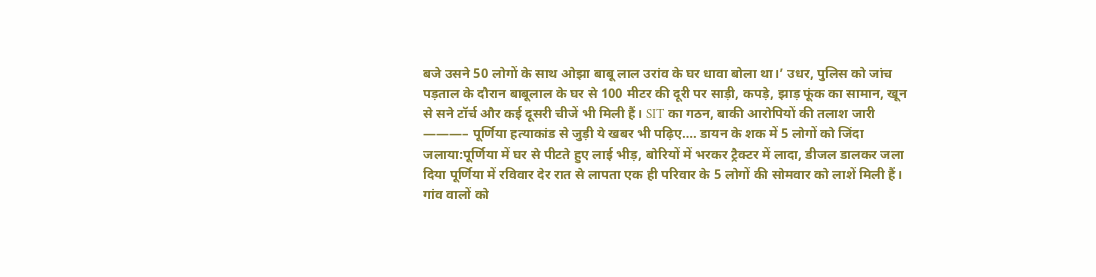बजे उसने 50 लोगों के साथ ओझा बाबू लाल उरांव के घर धावा बोला था।’ उधर, पुलिस को जांच पड़ताल के दौरान बाबूलाल के घर से 100 मीटर की दूरी पर साड़ी, कपड़े, झाड़ फूंक का सामान, खून से सने टॉर्च और कई दूसरी चीजें भी मिली हैं। SIT का गठन, बाकी आरोपियों की तलाश जारी ———– पूर्णिया हत्याकांड से जुड़ी ये खबर भी पढ़िए…. डायन के शक में 5 लोगों को जिंदा जलाया:पूर्णिया में घर से पीटते हुए लाई भीड़, बोरियों में भरकर ट्रैक्टर में लादा, डीजल डालकर जला दिया पूर्णिया में रविवार देर रात से लापता एक ही परिवार के 5 लोगों की सोमवार को लाशें मिली हैं। गांव वालों को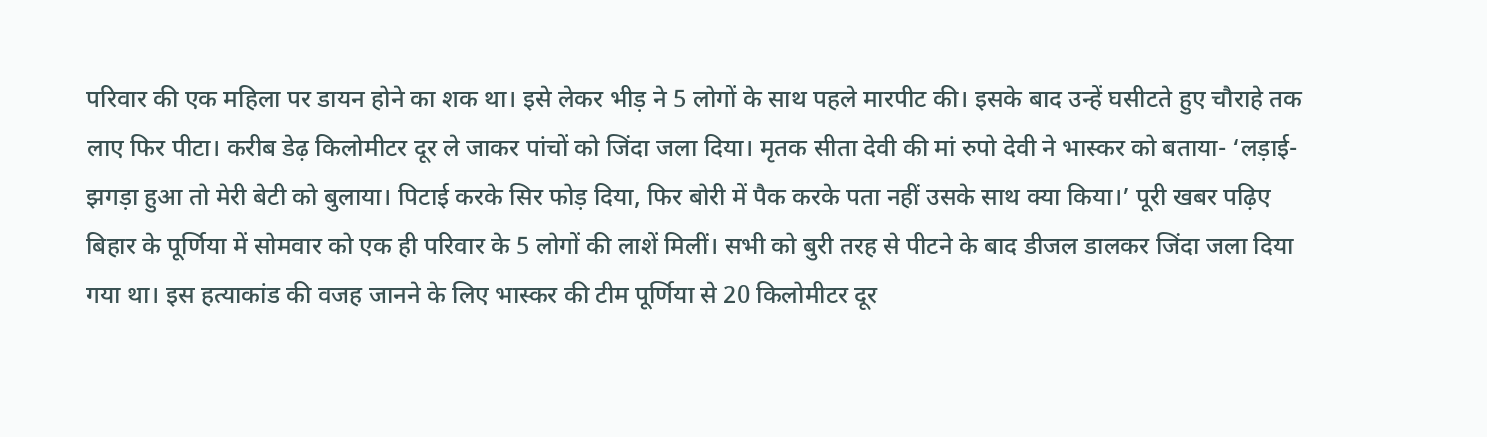परिवार की एक महिला पर डायन होने का शक था। इसे लेकर भीड़ ने 5 लोगों के साथ पहले मारपीट की। इसके बाद उन्हें घसीटते हुए चौराहे तक लाए फिर पीटा। करीब डेढ़ किलोमीटर दूर ले जाकर पांचों को जिंदा जला दिया। मृतक सीता देवी की मां रुपो देवी ने भास्कर को बताया- ‘लड़ाई-झगड़ा हुआ तो मेरी बेटी को बुलाया। पिटाई करके सिर फोड़ दिया, फिर बोरी में पैक करके पता नहीं उसके साथ क्या किया।’ पूरी खबर पढ़िए
बिहार के पूर्णिया में सोमवार को एक ही परिवार के 5 लोगों की लाशें मिलीं। सभी को बुरी तरह से पीटने के बाद डीजल डालकर जिंदा जला दिया गया था। इस हत्याकांड की वजह जानने के लिए भास्कर की टीम पूर्णिया से 20 किलोमीटर दूर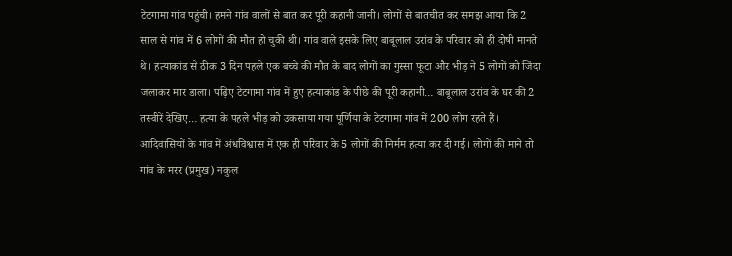टेटगामा गांव पहुंची। हमने गांव वालों से बात कर पूरी कहानी जानी। लोगों से बातचीत कर समझ आया कि 2 साल से गांव में 6 लोगों की मौत हो चुकी थी। गांव वाले इसके लिए बाबूलाल उरांव के परिवार को ही दोषी मानते थे। हत्याकांड से ठीक 3 दिन पहले एक बच्चे की मौत के बाद लोगों का गुस्सा फूटा और भीड़ ने 5 लोगों को जिंदा जलाकर मार डाला। पढ़िए टेटगामा गांव में हुए हत्याकांड के पीछे की पूरी कहानी… बाबूलाल उरांव के घर की 2 तस्वीरें देखिए… हत्या के पहले भीड़ को उकसाया गया पूर्णिया के टेटगामा गांव में 200 लोग रहते हैं। आदिवासियों के गांव में अंधविश्वास में एक ही परिवार के 5 लोगों की निर्मम हत्या कर दी गई। लोगों की माने तो गांव के मरर (प्रमुख) नकुल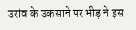उरांव के उकसाने पर भीड़ ने इस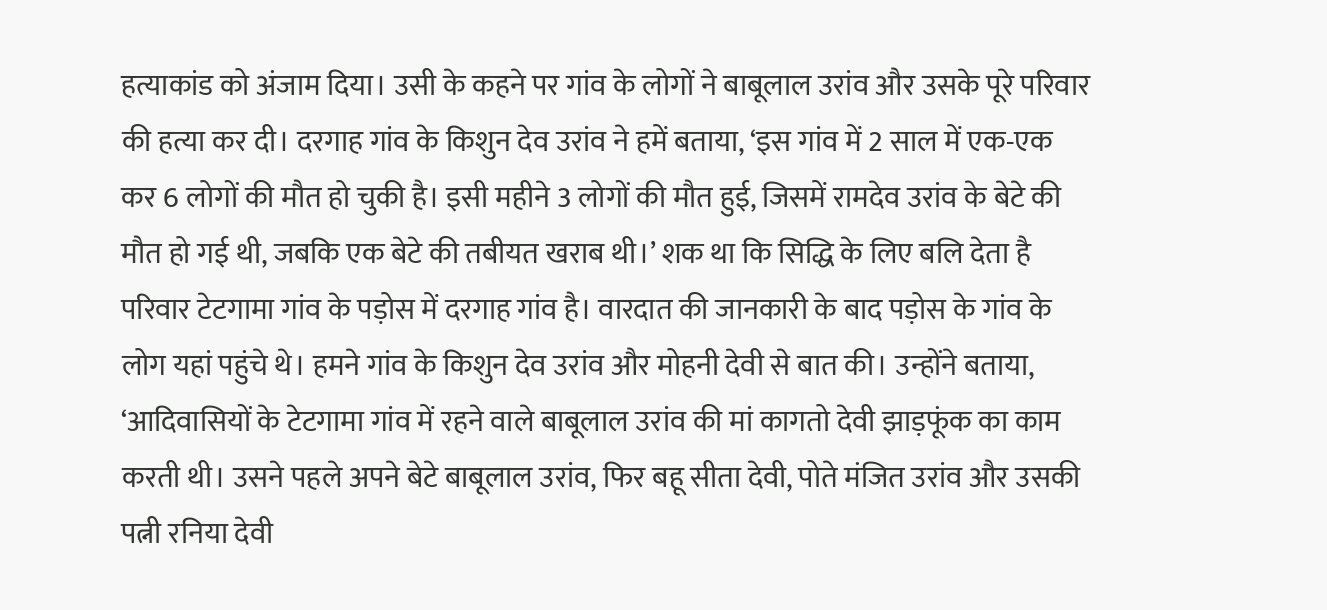हत्याकांड को अंजाम दिया। उसी के कहने पर गांव के लोगों ने बाबूलाल उरांव और उसके पूरे परिवार की हत्या कर दी। दरगाह गांव के किशुन देव उरांव ने हमें बताया, ‘इस गांव में 2 साल में एक-एक कर 6 लोगों की मौत हो चुकी है। इसी महीने 3 लोगों की मौत हुई, जिसमें रामदेव उरांव के बेटे की मौत हो गई थी, जबकि एक बेटे की तबीयत खराब थी।’ शक था कि सिद्धि के लिए बलि देता है परिवार टेटगामा गांव के पड़ोस में दरगाह गांव है। वारदात की जानकारी के बाद पड़ोस के गांव के लोग यहां पहुंचे थे। हमने गांव के किशुन देव उरांव और मोहनी देवी से बात की। उन्होंने बताया, ‘आदिवासियों के टेटगामा गांव में रहने वाले बाबूलाल उरांव की मां कागतो देवी झाड़फूंक का काम करती थी। उसने पहले अपने बेटे बाबूलाल उरांव, फिर बहू सीता देवी, पोते मंजित उरांव और उसकी पत्नी रनिया देवी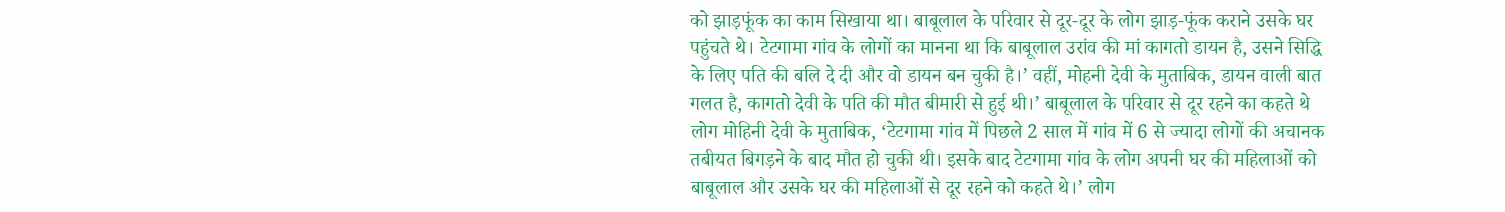को झाड़फूंक का काम सिखाया था। बाबूलाल के परिवार से दूर-दूर के लोग झाड़-फूंक कराने उसके घर पहुंचते थे। टेटगामा गांव के लोगों का मानना था कि बाबूलाल उरांव की मां कागतो डायन है, उसने सिद्धि के लिए पति की बलि दे दी और वो डायन बन चुकी है।’ वहीं, मोहनी देवी के मुताबिक, डायन वाली बात गलत है, कागतो देवी के पति की मौत बीमारी से हुई थी।’ बाबूलाल के परिवार से दूर रहने का कहते थे लोग मोहिनी देवी के मुताबिक, ‘टेटगामा गांव में पिछले 2 साल में गांव में 6 से ज्यादा लोगों की अचानक तबीयत बिगड़ने के बाद मौत हो चुकी थी। इसके बाद टेटगामा गांव के लोग अपनी घर की महिलाओं को बाबूलाल और उसके घर की महिलाओं से दूर रहने को कहते थे।’ लोग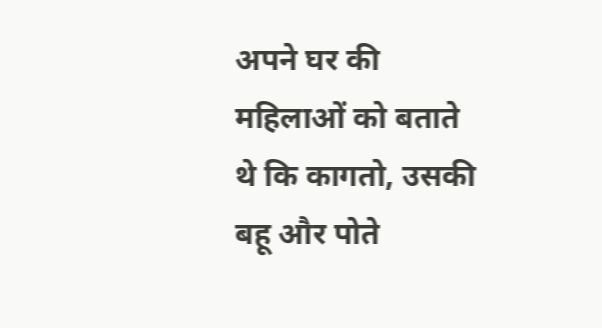अपने घर की महिलाओं को बताते थे कि कागतो, उसकी बहू और पोते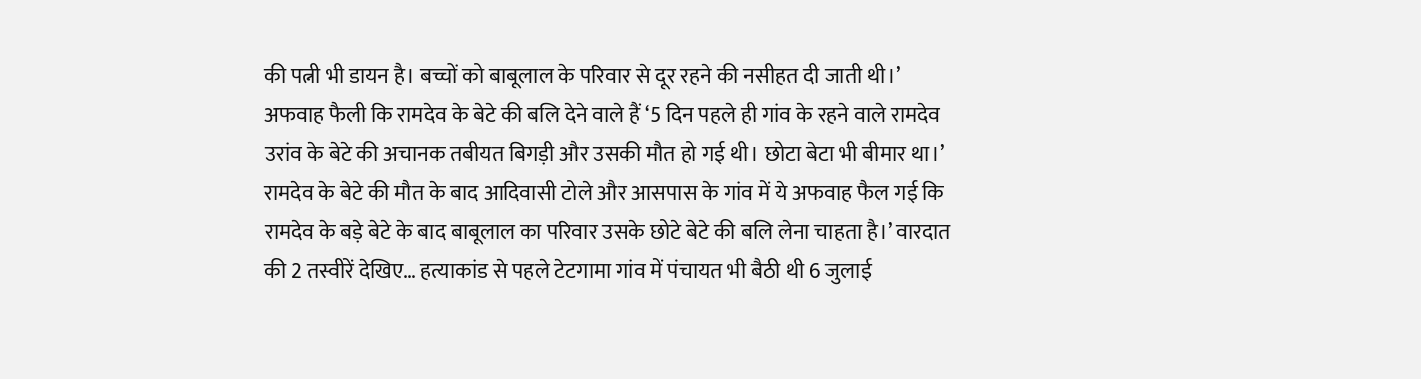की पत्नी भी डायन है। बच्चों को बाबूलाल के परिवार से दूर रहने की नसीहत दी जाती थी।’ अफवाह फैली कि रामदेव के बेटे की बलि देने वाले हैं ‘5 दिन पहले ही गांव के रहने वाले रामदेव उरांव के बेटे की अचानक तबीयत बिगड़ी और उसकी मौत हो गई थी। छोटा बेटा भी बीमार था।’ रामदेव के बेटे की मौत के बाद आदिवासी टोले और आसपास के गांव में ये अफवाह फैल गई कि रामदेव के बड़े बेटे के बाद बाबूलाल का परिवार उसके छोटे बेटे की बलि लेना चाहता है।’ वारदात की 2 तस्वीरें देखिए… हत्याकांड से पहले टेटगामा गांव में पंचायत भी बैठी थी 6 जुलाई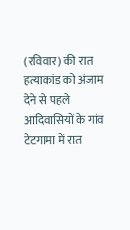(रविवार) की रात हत्याकांड को अंजाम देने से पहले आदिवासियों के गांव टेटगामा में रात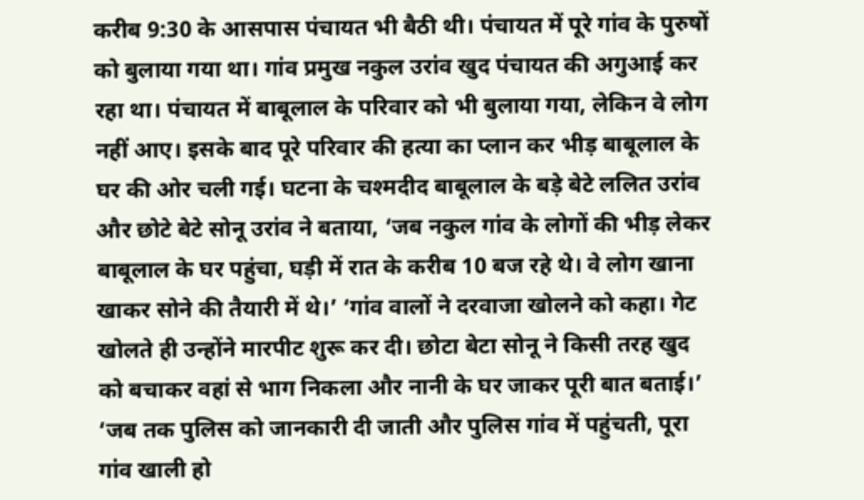करीब 9:30 के आसपास पंचायत भी बैठी थी। पंचायत में पूरे गांव के पुरुषों को बुलाया गया था। गांव प्रमुख नकुल उरांव खुद पंचायत की अगुआई कर रहा था। पंचायत में बाबूलाल के परिवार को भी बुलाया गया, लेकिन वे लोग नहीं आए। इसके बाद पूरे परिवार की हत्या का प्लान कर भीड़ बाबूलाल के घर की ओर चली गई। घटना के चश्मदीद बाबूलाल के बड़े बेटे ललित उरांव और छोटे बेटे सोनू उरांव ने बताया, ‘जब नकुल गांव के लोगों की भीड़ लेकर बाबूलाल के घर पहुंचा, घड़ी में रात के करीब 10 बज रहे थे। वे लोग खाना खाकर सोने की तैयारी में थे।’ ‘गांव वालों ने दरवाजा खोलने को कहा। गेट खोलते ही उन्होंने मारपीट शुरू कर दी। छोटा बेटा सोनू ने किसी तरह खुद को बचाकर वहां से भाग निकला और नानी के घर जाकर पूरी बात बताई।’ ‘जब तक पुलिस को जानकारी दी जाती और पुलिस गांव में पहुंचती, पूरा गांव खाली हो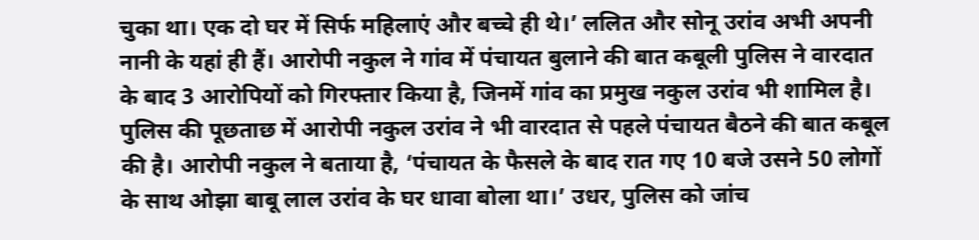चुका था। एक दो घर में सिर्फ महिलाएं और बच्चे ही थे।’ ललित और सोनू उरांव अभी अपनी नानी के यहां ही हैं। आरोपी नकुल ने गांव में पंचायत बुलाने की बात कबूली पुलिस ने वारदात के बाद 3 आरोपियों को गिरफ्तार किया है, जिनमें गांव का प्रमुख नकुल उरांव भी शामिल है। पुलिस की पूछताछ में आरोपी नकुल उरांव ने भी वारदात से पहले पंचायत बैठने की बात कबूल की है। आरोपी नकुल ने बताया है, ‘पंचायत के फैसले के बाद रात गए 10 बजे उसने 50 लोगों के साथ ओझा बाबू लाल उरांव के घर धावा बोला था।’ उधर, पुलिस को जांच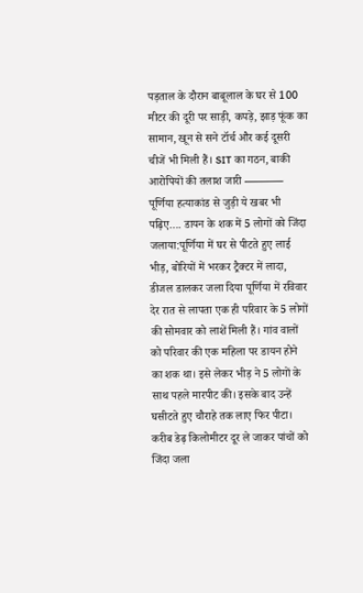पड़ताल के दौरान बाबूलाल के घर से 100 मीटर की दूरी पर साड़ी, कपड़े, झाड़ फूंक का सामान, खून से सने टॉर्च और कई दूसरी चीजें भी मिली हैं। SIT का गठन, बाकी आरोपियों की तलाश जारी ———– पूर्णिया हत्याकांड से जुड़ी ये खबर भी पढ़िए…. डायन के शक में 5 लोगों को जिंदा जलाया:पूर्णिया में घर से पीटते हुए लाई भीड़, बोरियों में भरकर ट्रैक्टर में लादा, डीजल डालकर जला दिया पूर्णिया में रविवार देर रात से लापता एक ही परिवार के 5 लोगों की सोमवार को लाशें मिली हैं। गांव वालों को परिवार की एक महिला पर डायन होने का शक था। इसे लेकर भीड़ ने 5 लोगों के साथ पहले मारपीट की। इसके बाद उन्हें घसीटते हुए चौराहे तक लाए फिर पीटा। करीब डेढ़ किलोमीटर दूर ले जाकर पांचों को जिंदा जला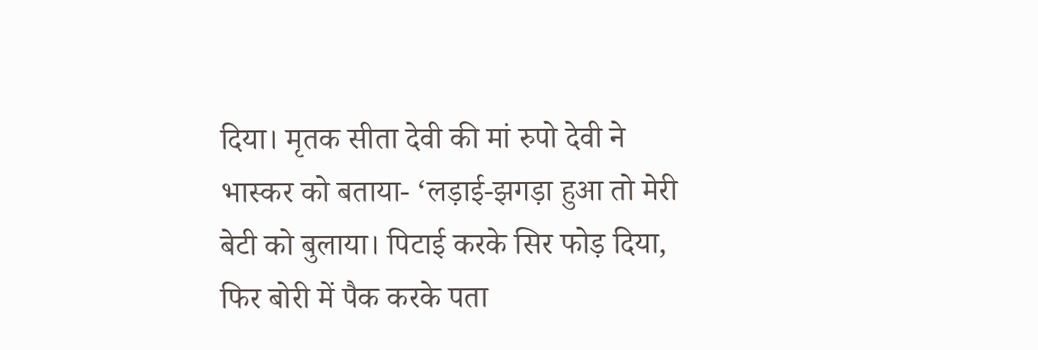दिया। मृतक सीता देवी की मां रुपो देवी ने भास्कर को बताया- ‘लड़ाई-झगड़ा हुआ तो मेरी बेटी को बुलाया। पिटाई करके सिर फोड़ दिया, फिर बोरी में पैक करके पता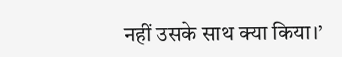नहीं उसके साथ क्या किया।’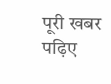पूरी खबर पढ़िए